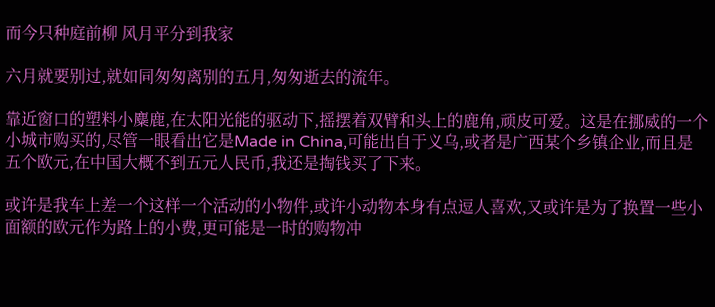而今只种庭前柳 风月平分到我家

六月就要别过,就如同匆匆离别的五月,匆匆逝去的流年。

靠近窗口的塑料小麋鹿,在太阳光能的驱动下,摇摆着双臂和头上的鹿角,顽皮可爱。这是在挪威的一个小城市购买的,尽管一眼看出它是Made in China,可能出自于义乌,或者是广西某个乡镇企业,而且是五个欧元,在中国大概不到五元人民币,我还是掏钱买了下来。

或许是我车上差一个这样一个活动的小物件,或许小动物本身有点逗人喜欢,又或许是为了换置一些小面额的欧元作为路上的小费,更可能是一时的购物冲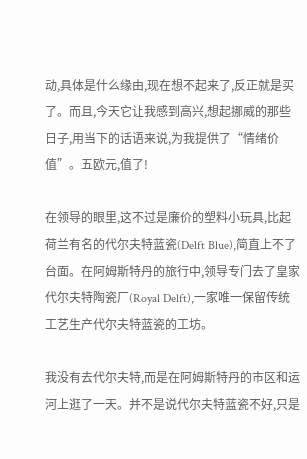动,具体是什么缘由,现在想不起来了,反正就是买了。而且,今天它让我感到高兴,想起挪威的那些日子,用当下的话语来说,为我提供了“情绪价值”。五欧元,值了!

在领导的眼里,这不过是廉价的塑料小玩具,比起荷兰有名的代尔夫特蓝瓷(Delft Blue),简直上不了台面。在阿姆斯特丹的旅行中,领导专门去了皇家代尔夫特陶瓷厂(Royal Delft),一家唯一保留传统工艺生产代尔夫特蓝瓷的工坊。

我没有去代尔夫特,而是在阿姆斯特丹的市区和运河上逛了一天。并不是说代尔夫特蓝瓷不好,只是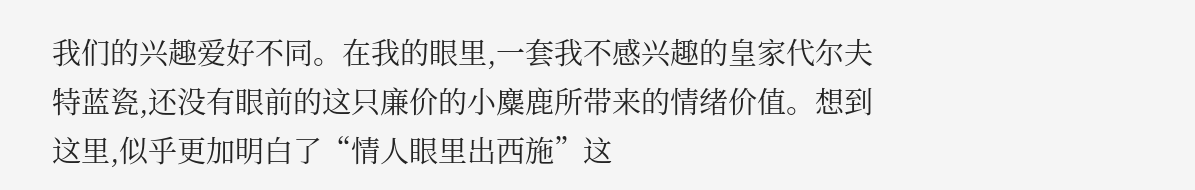我们的兴趣爱好不同。在我的眼里,一套我不感兴趣的皇家代尔夫特蓝瓷,还没有眼前的这只廉价的小麋鹿所带来的情绪价值。想到这里,似乎更加明白了“情人眼里出西施”这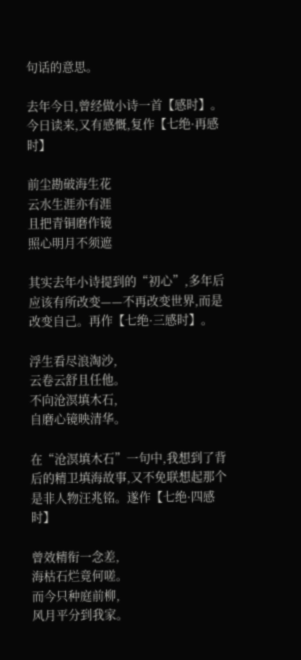句话的意思。

去年今日,曾经做小诗一首【感时】。今日读来,又有感慨,复作【七绝·再感时】

前尘勘破海生花
云水生涯亦有涯
且把青铜磨作镜
照心明月不须遮

其实去年小诗提到的“初心”,多年后应该有所改变——不再改变世界,而是改变自己。再作【七绝·三感时】。

浮生看尽浪淘沙,
云卷云舒且任他。
不向沧溟填木石,
自磨心镜映清华。

在“沧溟填木石”一句中,我想到了背后的精卫填海故事,又不免联想起那个是非人物汪兆铭。遂作【七绝·四感时】

曾效精衔一念差,
海枯石烂竟何嗟。
而今只种庭前柳,
风月平分到我家。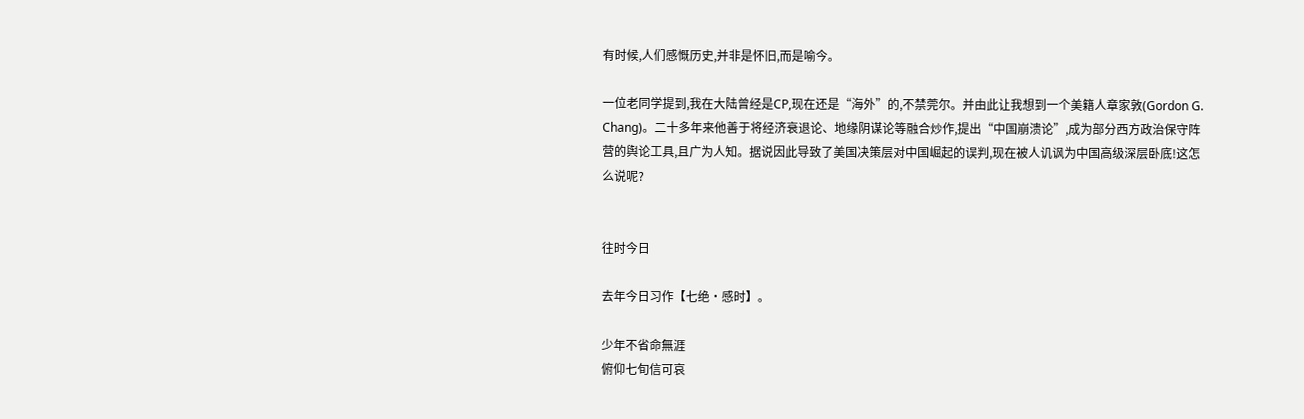有时候,人们感慨历史,并非是怀旧,而是喻今。

一位老同学提到,我在大陆曾经是CP,现在还是“海外”的,不禁莞尔。并由此让我想到一个美籍人章家敦(Gordon G. Chang)。二十多年来他善于将经济衰退论、地缘阴谋论等融合炒作,提出“中国崩溃论”,成为部分西方政治保守阵营的舆论工具,且广为人知。据说因此导致了美国决策层对中国崛起的误判,现在被人讥讽为中国高级深层卧底!这怎么说呢?


往时今日

去年今日习作【七绝·感时】。

少年不省命無涯
俯仰七旬信可哀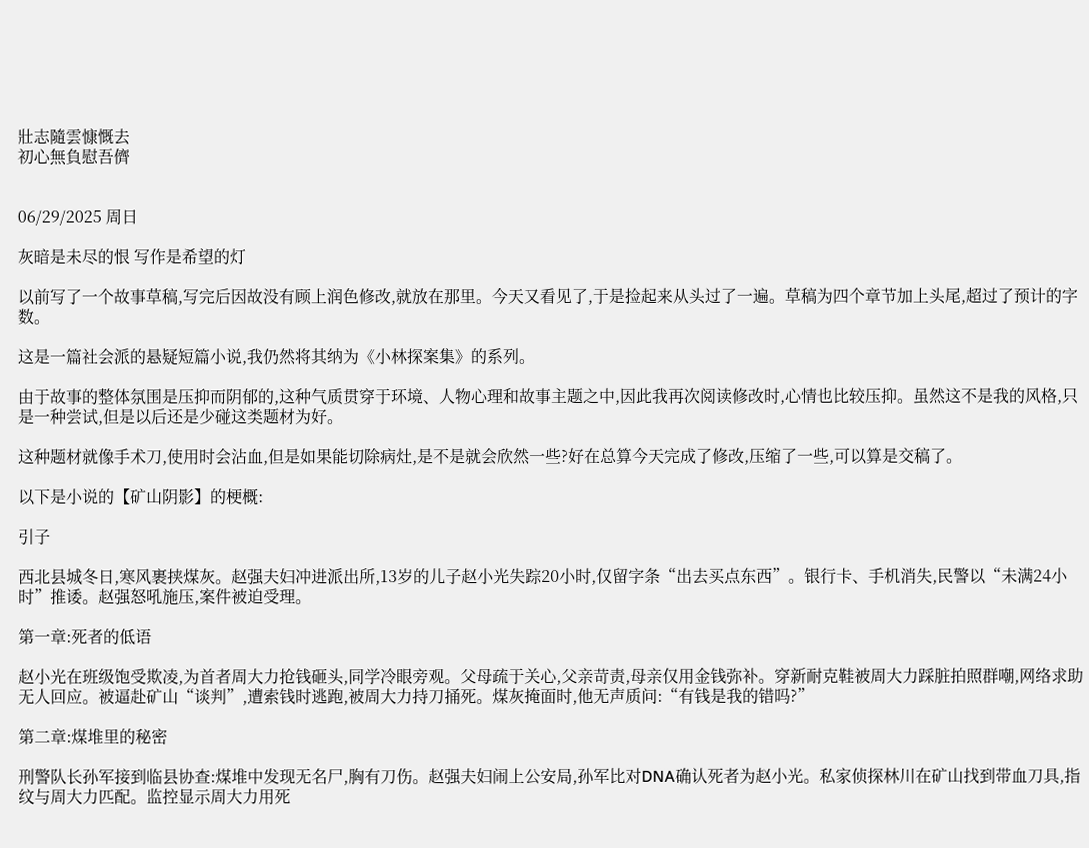壯志隨雲慷慨去
初心無負慰吾儕


06/29/2025 周日

灰暗是未尽的恨 写作是希望的灯

以前写了一个故事草稿,写完后因故没有顾上润色修改,就放在那里。今天又看见了,于是捡起来从头过了一遍。草稿为四个章节加上头尾,超过了预计的字数。

这是一篇社会派的悬疑短篇小说,我仍然将其纳为《小林探案集》的系列。

由于故事的整体氛围是压抑而阴郁的,这种气质贯穿于环境、人物心理和故事主题之中,因此我再次阅读修改时,心情也比较压抑。虽然这不是我的风格,只是一种尝试,但是以后还是少碰这类题材为好。

这种题材就像手术刀,使用时会沾血,但是如果能切除病灶,是不是就会欣然一些?好在总算今天完成了修改,压缩了一些,可以算是交稿了。

以下是小说的【矿山阴影】的梗概:

引子

西北县城冬日,寒风裹挟煤灰。赵强夫妇冲进派出所,13岁的儿子赵小光失踪20小时,仅留字条“出去买点东西”。银行卡、手机消失,民警以“未满24小时”推诿。赵强怒吼施压,案件被迫受理。

第一章:死者的低语

赵小光在班级饱受欺凌,为首者周大力抢钱砸头,同学冷眼旁观。父母疏于关心,父亲苛责,母亲仅用金钱弥补。穿新耐克鞋被周大力踩脏拍照群嘲,网络求助无人回应。被逼赴矿山“谈判”,遭索钱时逃跑,被周大力持刀捅死。煤灰掩面时,他无声质问:“有钱是我的错吗?”

第二章:煤堆里的秘密

刑警队长孙军接到临县协查:煤堆中发现无名尸,胸有刀伤。赵强夫妇闹上公安局,孙军比对DNA确认死者为赵小光。私家侦探林川在矿山找到带血刀具,指纹与周大力匹配。监控显示周大力用死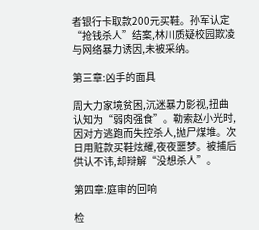者银行卡取款200元买鞋。孙军认定“抢钱杀人”结案,林川质疑校园欺凌与网络暴力诱因,未被采纳。

第三章:凶手的面具

周大力家境贫困,沉迷暴力影视,扭曲认知为“弱肉强食”。勒索赵小光时,因对方逃跑而失控杀人,抛尸煤堆。次日用赃款买鞋炫耀,夜夜噩梦。被捕后供认不讳,却辩解“没想杀人”。

第四章:庭审的回响

检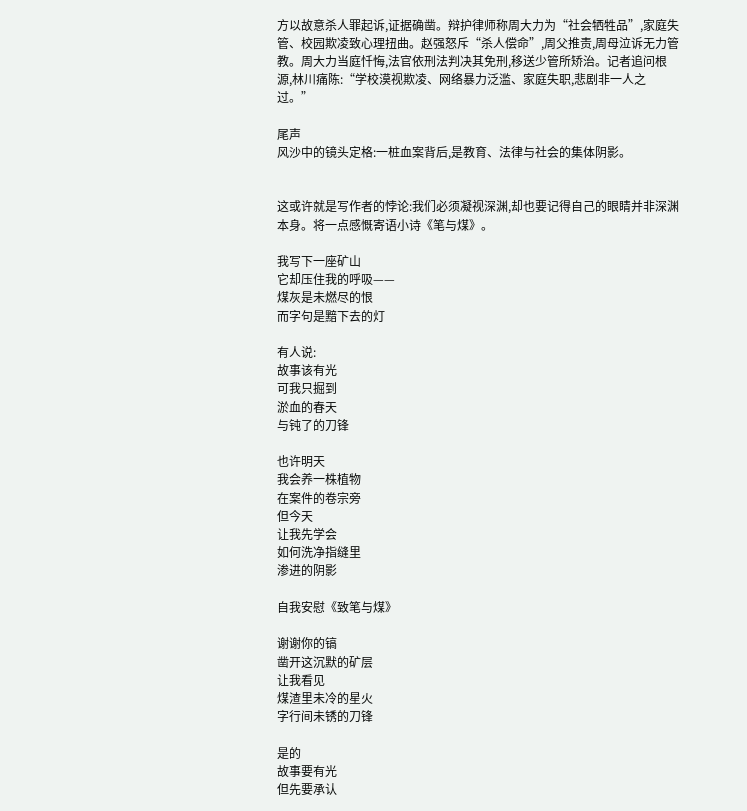方以故意杀人罪起诉,证据确凿。辩护律师称周大力为“社会牺牲品”,家庭失管、校园欺凌致心理扭曲。赵强怒斥“杀人偿命”,周父推责,周母泣诉无力管教。周大力当庭忏悔,法官依刑法判决其免刑,移送少管所矫治。记者追问根源,林川痛陈:“学校漠视欺凌、网络暴力泛滥、家庭失职,悲剧非一人之过。”

尾声
风沙中的镜头定格:一桩血案背后,是教育、法律与社会的集体阴影。


这或许就是写作者的悖论:我们必须凝视深渊,却也要记得自己的眼睛并非深渊本身。将一点感慨寄语小诗《笔与煤》。

我写下一座矿山
它却压住我的呼吸——
煤灰是未燃尽的恨
而字句是黯下去的灯

有人说:
故事该有光
可我只掘到
淤血的春天
与钝了的刀锋

也许明天
我会养一株植物
在案件的卷宗旁
但今天
让我先学会
如何洗净指缝里
渗进的阴影

自我安慰《致笔与煤》

谢谢你的镐
凿开这沉默的矿层
让我看见
煤渣里未冷的星火
字行间未锈的刀锋

是的
故事要有光
但先要承认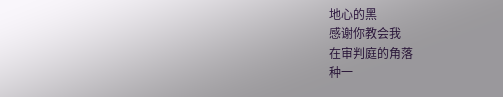地心的黑
感谢你教会我
在审判庭的角落
种一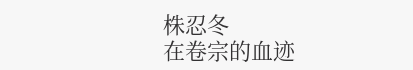株忍冬
在卷宗的血迹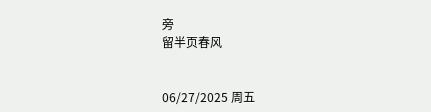旁
留半页春风


06/27/2025 周五